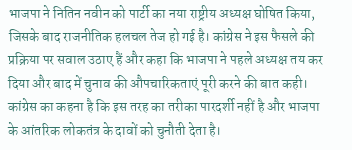भाजपा ने नितिन नवीन को पार्टी का नया राष्ट्रीय अध्यक्ष घोषित किया, जिसके बाद राजनीतिक हलचल तेज हो गई है। कांग्रेस ने इस फैसले की प्रक्रिया पर सवाल उठाए हैं और कहा कि भाजपा ने पहले अध्यक्ष तय कर दिया और बाद में चुनाव की औपचारिकताएं पूरी करने की बात कही। कांग्रेस का कहना है कि इस तरह का तरीका पारदर्शी नहीं है और भाजपा के आंतरिक लोकतंत्र के दावों को चुनौती देता है।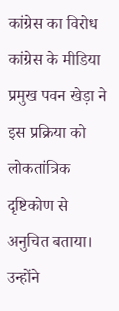कांग्रेस का विरोध
कांग्रेस के मीडिया प्रमुख पवन खेड़ा ने इस प्रक्रिया को लोकतांत्रिक दृष्टिकोण से अनुचित बताया। उन्होंने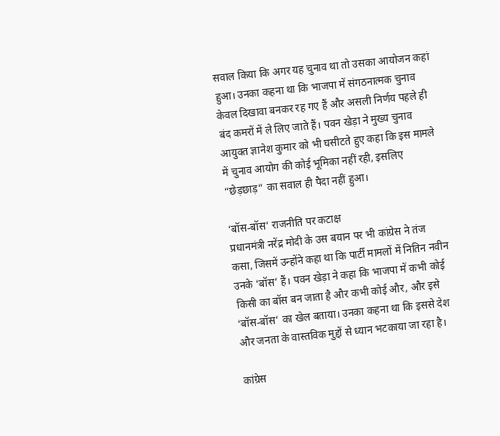सवाल किया कि अगर यह चुनाव था तो उसका आयोजन कहां हुआ। उनका कहना था कि भाजपा में संगठनात्मक चुनाव केवल दिखावा बनकर रह गए हैं और असली निर्णय पहले ही बंद कमरों में ले लिए जाते हैं। पवन खेड़ा ने मुख्य चुनाव आयुक्त ज्ञानेश कुमार को भी घसीटते हुए कहा कि इस मामले में चुनाव आयोग की कोई भूमिका नहीं रही, इसलिए “छेड़छाड़” का सवाल ही पैदा नहीं हुआ।

‘बॉस-बॉस’ राजनीति पर कटाक्ष
प्रधानमंत्री नरेंद्र मोदी के उस बयान पर भी कांग्रेस ने तंज कसा, जिसमें उन्होंने कहा था कि पार्टी मामलों में नितिन नवीन उनके ‘बॉस’ हैं। पवन खेड़ा ने कहा कि भाजपा में कभी कोई किसी का बॉस बन जाता है और कभी कोई और, और इसे ‘बॉस-बॉस’ का खेल बताया। उनका कहना था कि इससे देश और जनता के वास्तविक मुद्दों से ध्यान भटकाया जा रहा है।

कांग्रेस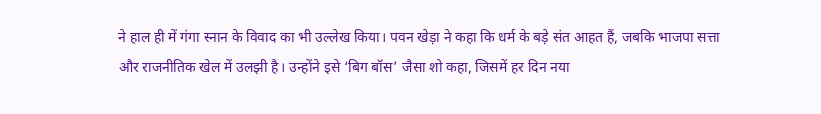ने हाल ही में गंगा स्नान के विवाद का भी उल्लेख किया। पवन खेड़ा ने कहा कि धर्म के बड़े संत आहत हैं, जबकि भाजपा सत्ता और राजनीतिक खेल में उलझी है। उन्होंने इसे ‘बिग बॉस’ जैसा शो कहा, जिसमें हर दिन नया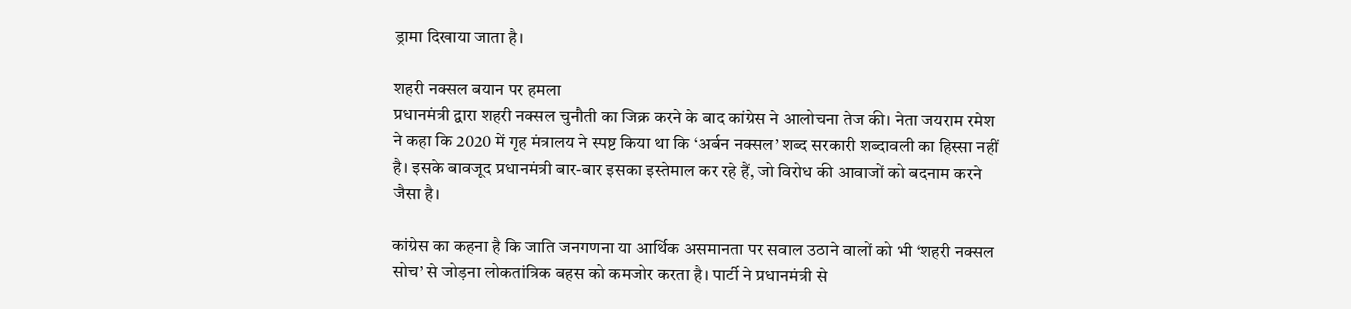ड्रामा दिखाया जाता है।

शहरी नक्सल बयान पर हमला
प्रधानमंत्री द्वारा शहरी नक्सल चुनौती का जिक्र करने के बाद कांग्रेस ने आलोचना तेज की। नेता जयराम रमेश ने कहा कि 2020 में गृह मंत्रालय ने स्पष्ट किया था कि ‘अर्बन नक्सल’ शब्द सरकारी शब्दावली का हिस्सा नहीं है। इसके बावजूद प्रधानमंत्री बार-बार इसका इस्तेमाल कर रहे हैं, जो विरोध की आवाजों को बदनाम करने जैसा है।

कांग्रेस का कहना है कि जाति जनगणना या आर्थिक असमानता पर सवाल उठाने वालों को भी ‘शहरी नक्सल सोच’ से जोड़ना लोकतांत्रिक बहस को कमजोर करता है। पार्टी ने प्रधानमंत्री से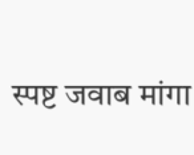स्पष्ट जवाब मांगा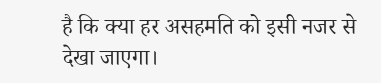है कि क्या हर असहमति को इसी नजर से देखा जाएगा।